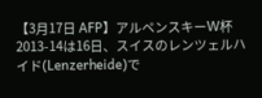【3月17日 AFP】アルペンスキーW杯2013-14は16日、スイスのレンツェルハイド(Lenzerheide)で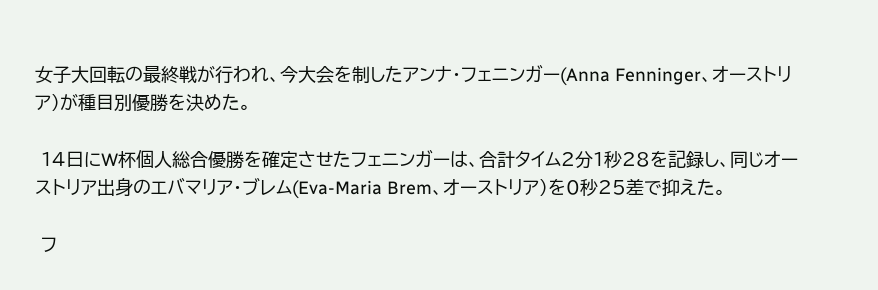女子大回転の最終戦が行われ、今大会を制したアンナ・フェニンガー(Anna Fenninger、オーストリア)が種目別優勝を決めた。

 14日にW杯個人総合優勝を確定させたフェニンガーは、合計タイム2分1秒28を記録し、同じオーストリア出身のエバマリア・ブレム(Eva-Maria Brem、オーストリア)を0秒25差で抑えた。

 フ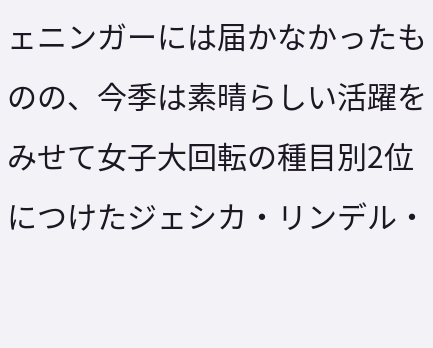ェニンガーには届かなかったものの、今季は素晴らしい活躍をみせて女子大回転の種目別2位につけたジェシカ・リンデル・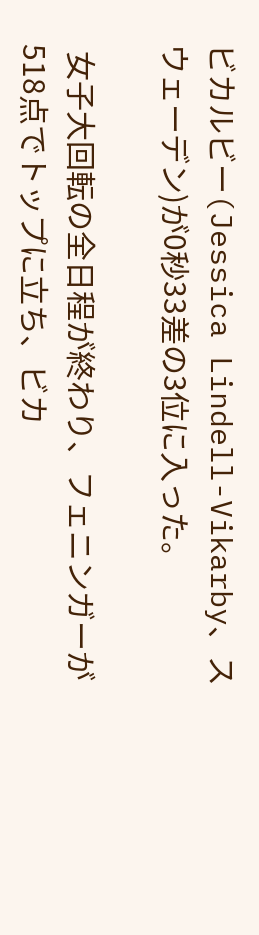ビカルビー(Jessica Lindell-Vikarby、スウェーデン)が0秒33差の3位に入った。

 女子大回転の全日程が終わり、フェニンガーが518点でトップに立ち、ビカ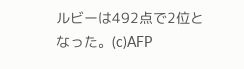ルビーは492点で2位となった。(c)AFP